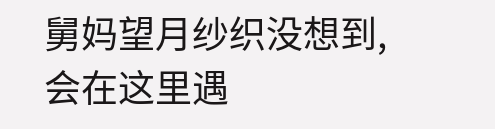舅妈望月纱织没想到,会在这里遇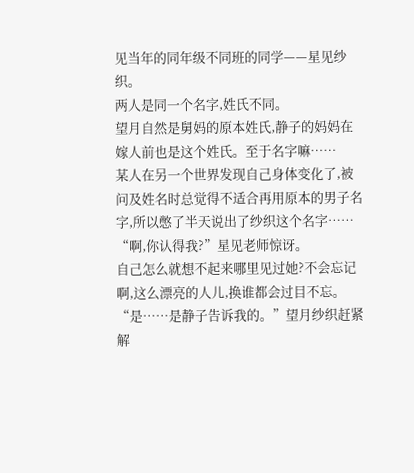见当年的同年级不同班的同学——星见纱织。
两人是同一个名字,姓氏不同。
望月自然是舅妈的原本姓氏,静子的妈妈在嫁人前也是这个姓氏。至于名字嘛……
某人在另一个世界发现自己身体变化了,被问及姓名时总觉得不适合再用原本的男子名字,所以憋了半天说出了纱织这个名字……
“啊,你认得我?”星见老师惊讶。
自己怎么就想不起来哪里见过她?不会忘记啊,这么漂亮的人儿,换谁都会过目不忘。
“是……是静子告诉我的。”望月纱织赶紧解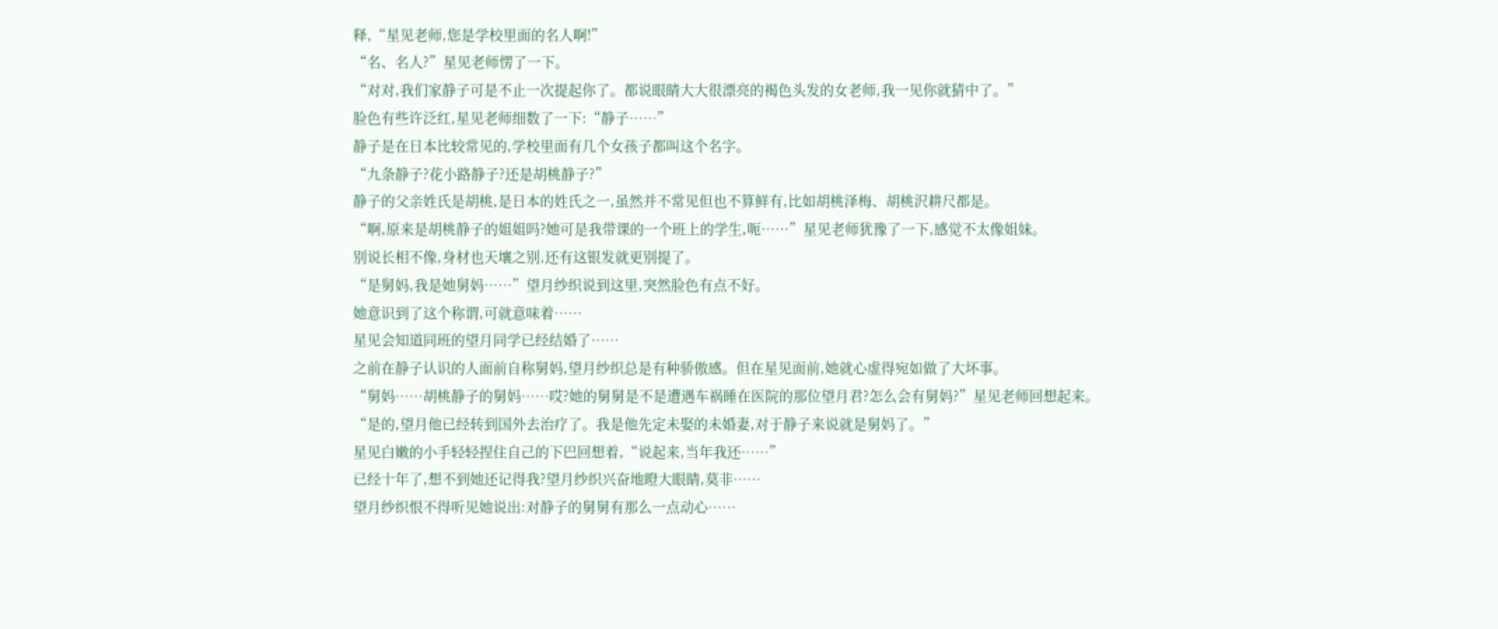释,“星见老师,您是学校里面的名人啊!”
“名、名人?”星见老师愣了一下。
“对对,我们家静子可是不止一次提起你了。都说眼睛大大很漂亮的褐色头发的女老师,我一见你就猜中了。”
脸色有些许泛红,星见老师细数了一下:“静子……”
静子是在日本比较常见的,学校里面有几个女孩子都叫这个名字。
“九条静子?花小路静子?还是胡桃静子?”
静子的父亲姓氏是胡桃,是日本的姓氏之一,虽然并不常见但也不算鲜有,比如胡桃泽梅、胡桃沢耕尺都是。
“啊,原来是胡桃静子的姐姐吗?她可是我带课的一个班上的学生,呃……”星见老师犹豫了一下,感觉不太像姐妹。
别说长相不像,身材也天壤之别,还有这银发就更别提了。
“是舅妈,我是她舅妈……”望月纱织说到这里,突然脸色有点不好。
她意识到了这个称谓,可就意味着……
星见会知道同班的望月同学已经结婚了……
之前在静子认识的人面前自称舅妈,望月纱织总是有种骄傲感。但在星见面前,她就心虚得宛如做了大坏事。
“舅妈……胡桃静子的舅妈……哎?她的舅舅是不是遭遇车祸睡在医院的那位望月君?怎么会有舅妈?”星见老师回想起来。
“是的,望月他已经转到国外去治疗了。我是他先定未娶的未婚妻,对于静子来说就是舅妈了。”
星见白嫩的小手轻轻捏住自己的下巴回想着,“说起来,当年我还……”
已经十年了,想不到她还记得我?望月纱织兴奋地瞪大眼睛,莫非……
望月纱织恨不得听见她说出:对静子的舅舅有那么一点动心……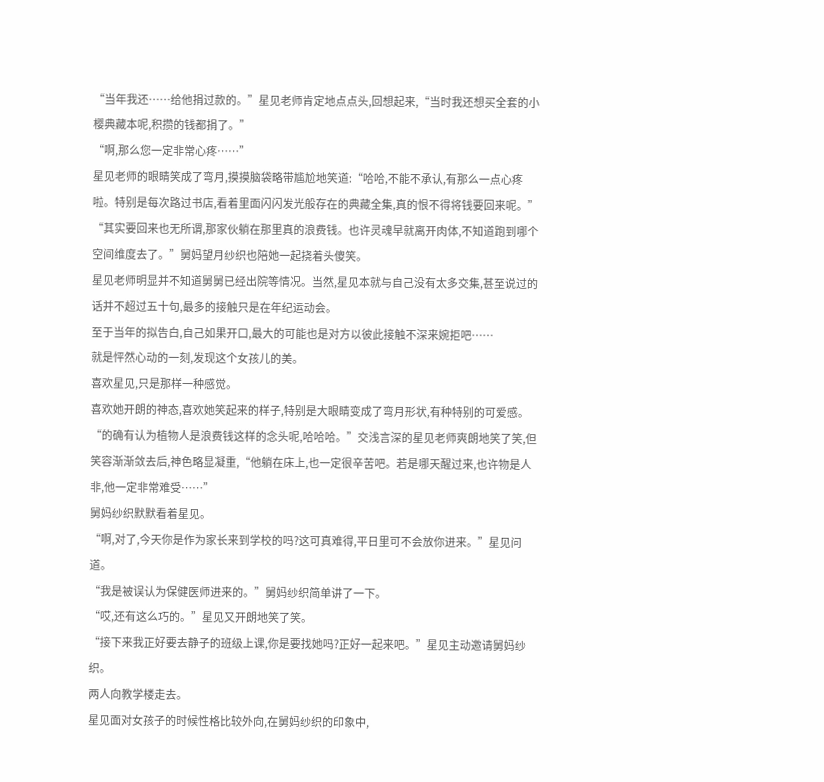“当年我还……给他捐过款的。”星见老师肯定地点点头,回想起来,“当时我还想买全套的小樱典藏本呢,积攒的钱都捐了。”
“啊,那么您一定非常心疼……”
星见老师的眼睛笑成了弯月,摸摸脑袋略带尴尬地笑道:“哈哈,不能不承认,有那么一点心疼啦。特别是每次路过书店,看着里面闪闪发光般存在的典藏全集,真的恨不得将钱要回来呢。”
“其实要回来也无所谓,那家伙躺在那里真的浪费钱。也许灵魂早就离开肉体,不知道跑到哪个空间维度去了。”舅妈望月纱织也陪她一起挠着头傻笑。
星见老师明显并不知道舅舅已经出院等情况。当然,星见本就与自己没有太多交集,甚至说过的话并不超过五十句,最多的接触只是在年纪运动会。
至于当年的拟告白,自己如果开口,最大的可能也是对方以彼此接触不深来婉拒吧……
就是怦然心动的一刻,发现这个女孩儿的美。
喜欢星见,只是那样一种感觉。
喜欢她开朗的神态,喜欢她笑起来的样子,特别是大眼睛变成了弯月形状,有种特别的可爱感。
“的确有认为植物人是浪费钱这样的念头呢,哈哈哈。”交浅言深的星见老师爽朗地笑了笑,但笑容渐渐敛去后,神色略显凝重,“他躺在床上,也一定很辛苦吧。若是哪天醒过来,也许物是人非,他一定非常难受……”
舅妈纱织默默看着星见。
“啊,对了,今天你是作为家长来到学校的吗?这可真难得,平日里可不会放你进来。”星见问道。
“我是被误认为保健医师进来的。”舅妈纱织简单讲了一下。
“哎,还有这么巧的。”星见又开朗地笑了笑。
“接下来我正好要去静子的班级上课,你是要找她吗?正好一起来吧。”星见主动邀请舅妈纱织。
两人向教学楼走去。
星见面对女孩子的时候性格比较外向,在舅妈纱织的印象中,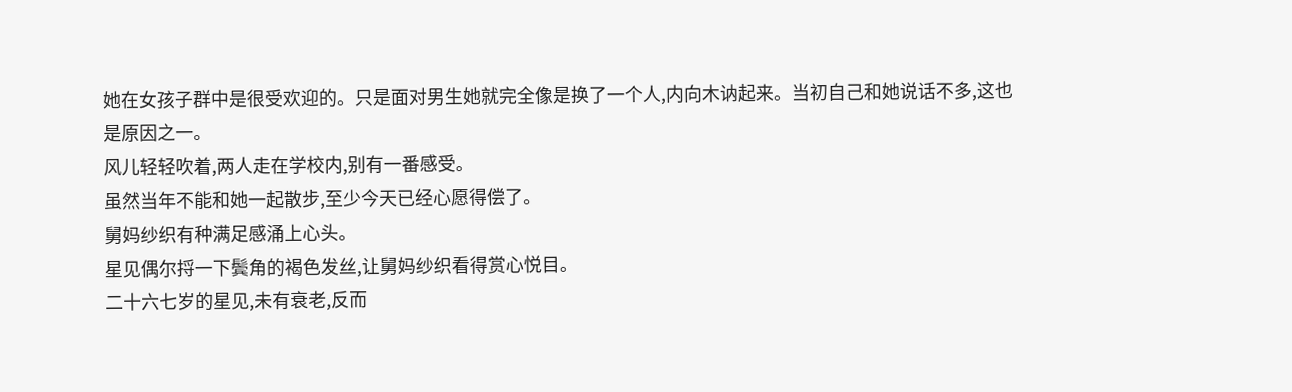她在女孩子群中是很受欢迎的。只是面对男生她就完全像是换了一个人,内向木讷起来。当初自己和她说话不多,这也是原因之一。
风儿轻轻吹着,两人走在学校内,别有一番感受。
虽然当年不能和她一起散步,至少今天已经心愿得偿了。
舅妈纱织有种满足感涌上心头。
星见偶尔捋一下鬓角的褐色发丝,让舅妈纱织看得赏心悦目。
二十六七岁的星见,未有衰老,反而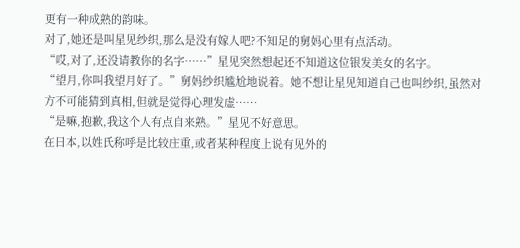更有一种成熟的韵味。
对了,她还是叫星见纱织,那么是没有嫁人吧?不知足的舅妈心里有点活动。
“哎,对了,还没请教你的名字……”星见突然想起还不知道这位银发美女的名字。
“望月,你叫我望月好了。”舅妈纱织尴尬地说着。她不想让星见知道自己也叫纱织,虽然对方不可能猜到真相,但就是觉得心理发虚……
“是嘛,抱歉,我这个人有点自来熟。”星见不好意思。
在日本,以姓氏称呼是比较庄重,或者某种程度上说有见外的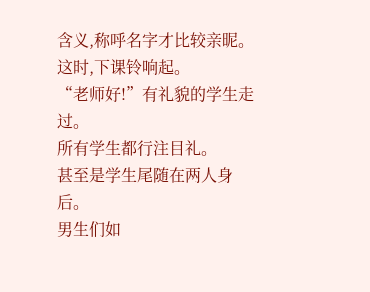含义,称呼名字才比较亲昵。
这时,下课铃响起。
“老师好!”有礼貌的学生走过。
所有学生都行注目礼。
甚至是学生尾随在两人身后。
男生们如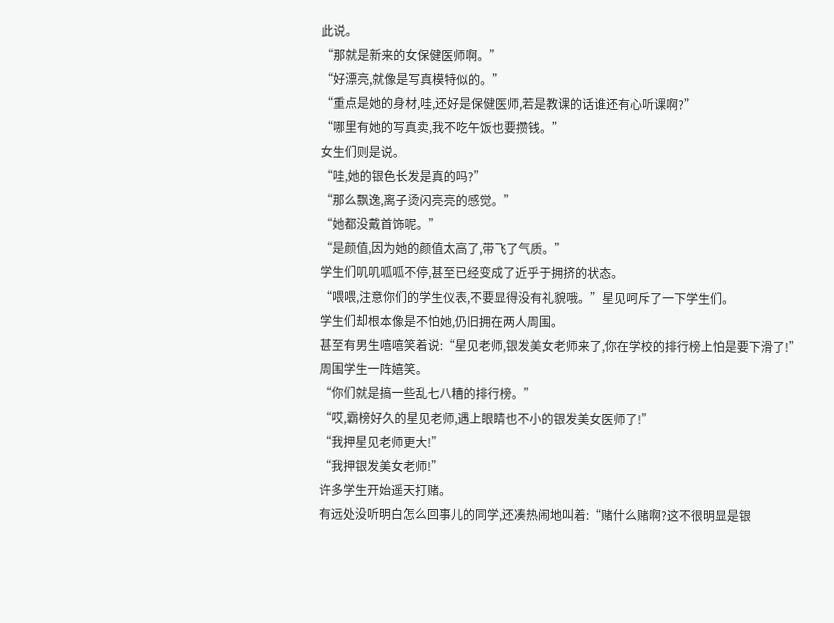此说。
“那就是新来的女保健医师啊。”
“好漂亮,就像是写真模特似的。”
“重点是她的身材,哇,还好是保健医师,若是教课的话谁还有心听课啊?”
“哪里有她的写真卖,我不吃午饭也要攒钱。”
女生们则是说。
“哇,她的银色长发是真的吗?”
“那么飘逸,离子烫闪亮亮的感觉。”
“她都没戴首饰呢。”
“是颜值,因为她的颜值太高了,带飞了气质。”
学生们叽叽呱呱不停,甚至已经变成了近乎于拥挤的状态。
“喂喂,注意你们的学生仪表,不要显得没有礼貌哦。”星见呵斥了一下学生们。
学生们却根本像是不怕她,仍旧拥在两人周围。
甚至有男生嘻嘻笑着说:“星见老师,银发美女老师来了,你在学校的排行榜上怕是要下滑了!”
周围学生一阵嬉笑。
“你们就是搞一些乱七八糟的排行榜。”
“哎,霸榜好久的星见老师,遇上眼睛也不小的银发美女医师了!”
“我押星见老师更大!”
“我押银发美女老师!”
许多学生开始遥天打赌。
有远处没听明白怎么回事儿的同学,还凑热闹地叫着:“赌什么赌啊?这不很明显是银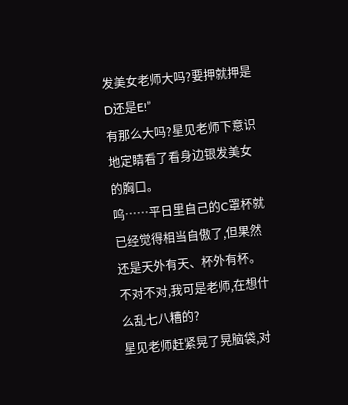发美女老师大吗?要押就押是D还是E!”
有那么大吗?星见老师下意识地定睛看了看身边银发美女的胸口。
呜……平日里自己的C罩杯就已经觉得相当自傲了,但果然还是天外有天、杯外有杯。
不对不对,我可是老师,在想什么乱七八糟的?
星见老师赶紧晃了晃脑袋,对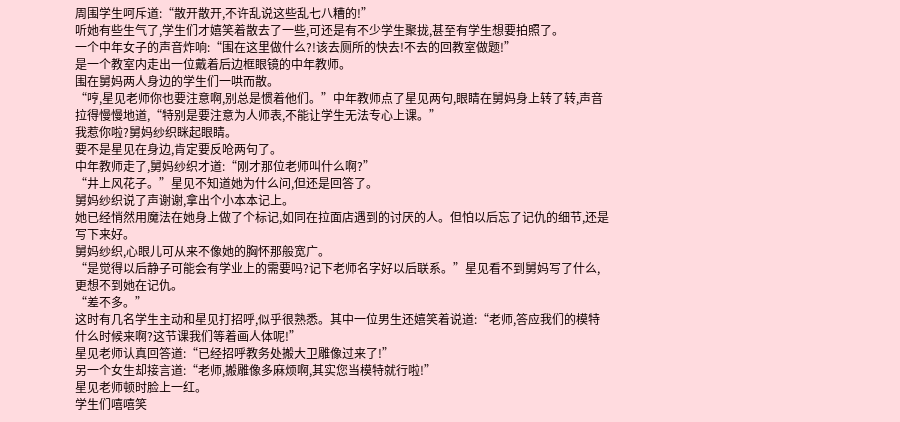周围学生呵斥道:“散开散开,不许乱说这些乱七八糟的!”
听她有些生气了,学生们才嬉笑着散去了一些,可还是有不少学生聚拢,甚至有学生想要拍照了。
一个中年女子的声音炸响:“围在这里做什么?!该去厕所的快去!不去的回教室做题!”
是一个教室内走出一位戴着后边框眼镜的中年教师。
围在舅妈两人身边的学生们一哄而散。
“哼,星见老师你也要注意啊,别总是惯着他们。”中年教师点了星见两句,眼睛在舅妈身上转了转,声音拉得慢慢地道,“特别是要注意为人师表,不能让学生无法专心上课。”
我惹你啦?舅妈纱织眯起眼睛。
要不是星见在身边,肯定要反呛两句了。
中年教师走了,舅妈纱织才道:“刚才那位老师叫什么啊?”
“井上风花子。”星见不知道她为什么问,但还是回答了。
舅妈纱织说了声谢谢,拿出个小本本记上。
她已经悄然用魔法在她身上做了个标记,如同在拉面店遇到的讨厌的人。但怕以后忘了记仇的细节,还是写下来好。
舅妈纱织,心眼儿可从来不像她的胸怀那般宽广。
“是觉得以后静子可能会有学业上的需要吗?记下老师名字好以后联系。”星见看不到舅妈写了什么,更想不到她在记仇。
“差不多。”
这时有几名学生主动和星见打招呼,似乎很熟悉。其中一位男生还嬉笑着说道:“老师,答应我们的模特什么时候来啊?这节课我们等着画人体呢!”
星见老师认真回答道:“已经招呼教务处搬大卫雕像过来了!”
另一个女生却接言道:“老师,搬雕像多麻烦啊,其实您当模特就行啦!”
星见老师顿时脸上一红。
学生们嘻嘻笑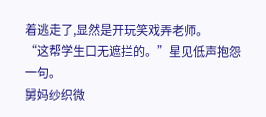着逃走了,显然是开玩笑戏弄老师。
“这帮学生口无遮拦的。”星见低声抱怨一句。
舅妈纱织微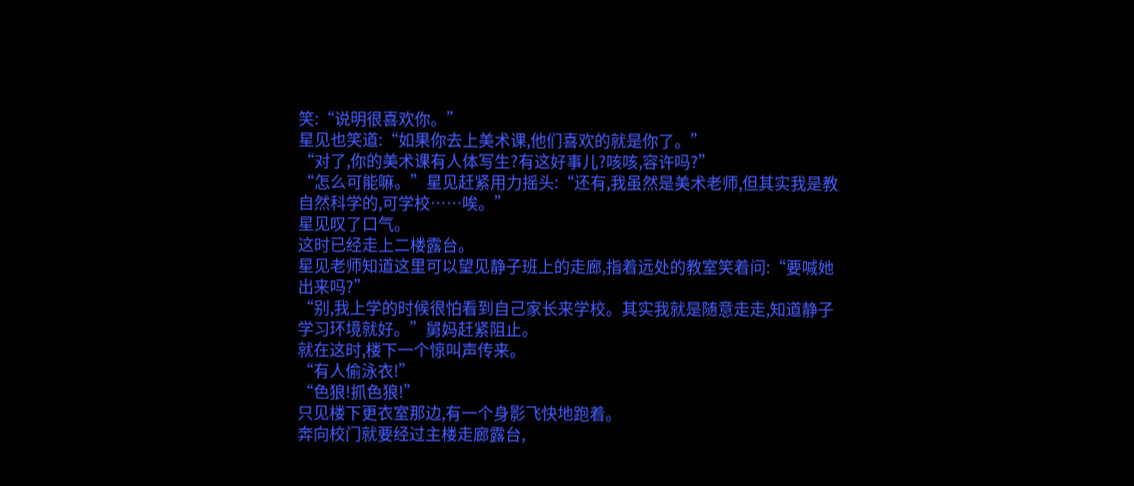笑:“说明很喜欢你。”
星见也笑道:“如果你去上美术课,他们喜欢的就是你了。”
“对了,你的美术课有人体写生?有这好事儿?咳咳,容许吗?”
“怎么可能嘛。”星见赶紧用力摇头:“还有,我虽然是美术老师,但其实我是教自然科学的,可学校……唉。”
星见叹了口气。
这时已经走上二楼露台。
星见老师知道这里可以望见静子班上的走廊,指着远处的教室笑着问:“要喊她出来吗?”
“别,我上学的时候很怕看到自己家长来学校。其实我就是随意走走,知道静子学习环境就好。”舅妈赶紧阻止。
就在这时,楼下一个惊叫声传来。
“有人偷泳衣!”
“色狼!抓色狼!”
只见楼下更衣室那边,有一个身影飞快地跑着。
奔向校门就要经过主楼走廊露台,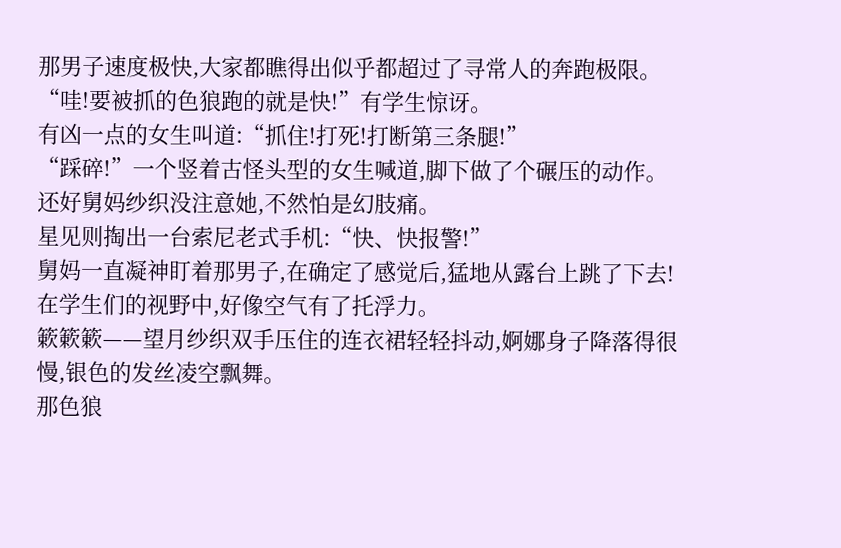那男子速度极快,大家都瞧得出似乎都超过了寻常人的奔跑极限。
“哇!要被抓的色狼跑的就是快!”有学生惊讶。
有凶一点的女生叫道:“抓住!打死!打断第三条腿!”
“踩碎!”一个竖着古怪头型的女生喊道,脚下做了个碾压的动作。
还好舅妈纱织没注意她,不然怕是幻肢痛。
星见则掏出一台索尼老式手机:“快、快报警!”
舅妈一直凝神盯着那男子,在确定了感觉后,猛地从露台上跳了下去!
在学生们的视野中,好像空气有了托浮力。
簌簌簌——望月纱织双手压住的连衣裙轻轻抖动,婀娜身子降落得很慢,银色的发丝凌空飘舞。
那色狼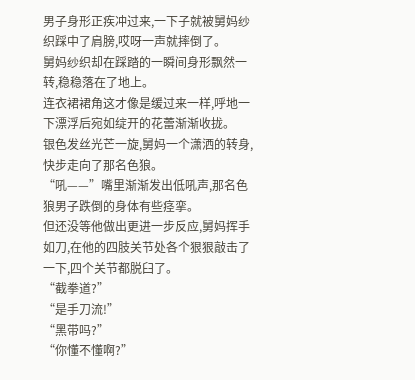男子身形正疾冲过来,一下子就被舅妈纱织踩中了肩膀,哎呀一声就摔倒了。
舅妈纱织却在踩踏的一瞬间身形飘然一转,稳稳落在了地上。
连衣裙裙角这才像是缓过来一样,呼地一下漂浮后宛如绽开的花蕾渐渐收拢。
银色发丝光芒一旋,舅妈一个潇洒的转身,快步走向了那名色狼。
“吼——”嘴里渐渐发出低吼声,那名色狼男子跌倒的身体有些痉挛。
但还没等他做出更进一步反应,舅妈挥手如刀,在他的四肢关节处各个狠狠敲击了一下,四个关节都脱臼了。
“截拳道?”
“是手刀流!”
“黑带吗?”
“你懂不懂啊?”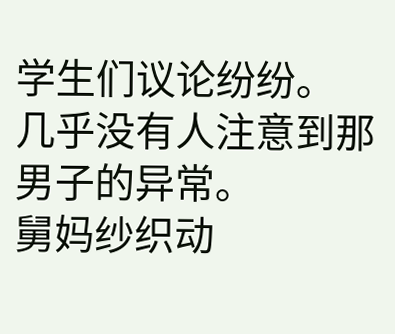学生们议论纷纷。
几乎没有人注意到那男子的异常。
舅妈纱织动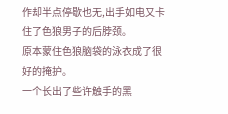作却半点停歇也无,出手如电又卡住了色狼男子的后脖颈。
原本蒙住色狼脑袋的泳衣成了很好的掩护。
一个长出了些许触手的黑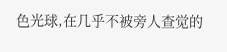色光球,在几乎不被旁人查觉的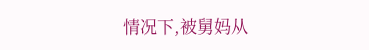情况下,被舅妈从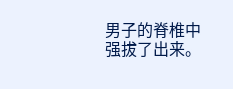男子的脊椎中强拔了出来。